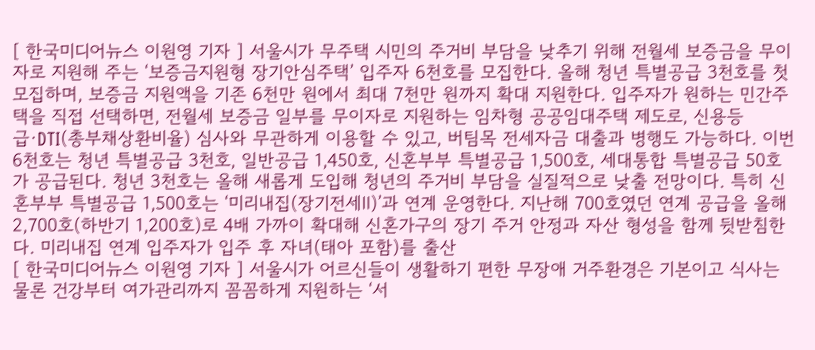[ 한국미디어뉴스 이원영 기자 ] 서울시가 무주택 시민의 주거비 부담을 낮추기 위해 전월세 보증금을 무이자로 지원해 주는 ‘보증금지원형 장기안심주택’ 입주자 6천호를 모집한다. 올해 청년 특별공급 3천호를 첫 모집하며, 보증금 지원액을 기존 6천만 원에서 최대 7천만 원까지 확대 지원한다. 입주자가 원하는 민간주택을 직접 선택하면, 전월세 보증금 일부를 무이자로 지원하는 임차형 공공임대주택 제도로, 신용등급·DTI(총부채상환비율) 심사와 무관하게 이용할 수 있고, 버팀목 전세자금 대출과 병행도 가능하다. 이번 6천호는 청년 특별공급 3천호, 일반공급 1,450호, 신혼부부 특별공급 1,500호, 세대통합 특별공급 50호가 공급된다. 청년 3천호는 올해 새롭게 도입해 청년의 주거비 부담을 실질적으로 낮출 전망이다. 특히 신혼부부 특별공급 1,500호는 ‘미리내집(장기전세Ⅱ)’과 연계 운영한다. 지난해 700호였던 연계 공급을 올해 2,700호(하반기 1,200호)로 4배 가까이 확대해 신혼가구의 장기 주거 안정과 자산 형성을 함께 뒷받침한다. 미리내집 연계 입주자가 입주 후 자녀(태아 포함)를 출산
[ 한국미디어뉴스 이원영 기자 ] 서울시가 어르신들이 생활하기 편한 무장애 거주환경은 기본이고 식사는 물론 건강부터 여가관리까지 꼼꼼하게 지원하는 ‘서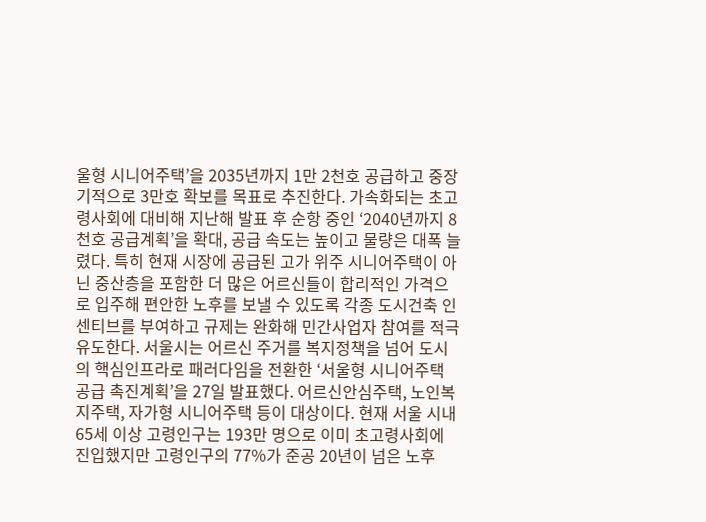울형 시니어주택’을 2035년까지 1만 2천호 공급하고 중장기적으로 3만호 확보를 목표로 추진한다. 가속화되는 초고령사회에 대비해 지난해 발표 후 순항 중인 ‘2040년까지 8천호 공급계획’을 확대, 공급 속도는 높이고 물량은 대폭 늘렸다. 특히 현재 시장에 공급된 고가 위주 시니어주택이 아닌 중산층을 포함한 더 많은 어르신들이 합리적인 가격으로 입주해 편안한 노후를 보낼 수 있도록 각종 도시건축 인센티브를 부여하고 규제는 완화해 민간사업자 참여를 적극 유도한다. 서울시는 어르신 주거를 복지정책을 넘어 도시의 핵심인프라로 패러다임을 전환한 ‘서울형 시니어주택 공급 촉진계획’을 27일 발표했다. 어르신안심주택, 노인복지주택, 자가형 시니어주택 등이 대상이다. 현재 서울 시내 65세 이상 고령인구는 193만 명으로 이미 초고령사회에 진입했지만 고령인구의 77%가 준공 20년이 넘은 노후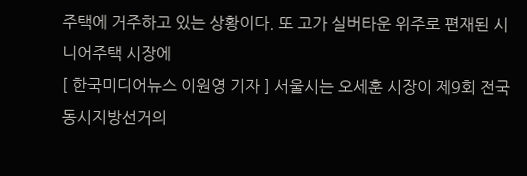주택에 거주하고 있는 상황이다. 또 고가 실버타운 위주로 편재된 시니어주택 시장에
[ 한국미디어뉴스 이원영 기자 ] 서울시는 오세훈 시장이 제9회 전국동시지방선거의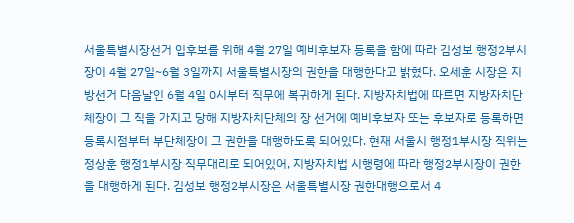서울특별시장선거 입후보를 위해 4월 27일 예비후보자 등록을 함에 따라 김성보 행정2부시장이 4월 27일~6월 3일까지 서울특별시장의 권한을 대행한다고 밝혔다. 오세훈 시장은 지방선거 다음날인 6월 4일 0시부터 직무에 복귀하게 된다. 지방자치법에 따르면 지방자치단체장이 그 직을 가지고 당해 지방자치단체의 장 선거에 예비후보자 또는 후보자로 등록하면 등록시점부터 부단체장이 그 권한을 대행하도록 되어있다. 현재 서울시 행정1부시장 직위는 정상훈 행정1부시장 직무대리로 되어있어, 지방자치법 시행령에 따라 행정2부시장이 권한을 대행하게 된다. 김성보 행정2부시장은 서울특별시장 권한대행으로서 4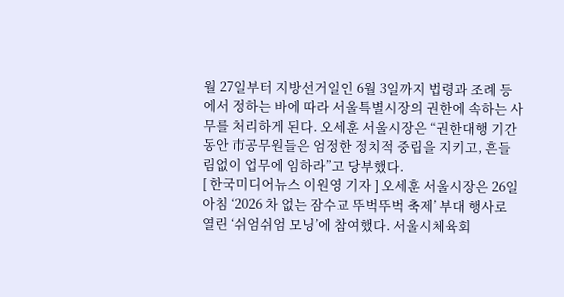월 27일부터 지방선거일인 6월 3일까지 법령과 조례 등에서 정하는 바에 따라 서울특별시장의 권한에 속하는 사무를 처리하게 된다. 오세훈 서울시장은 “권한대행 기간동안 市공무원들은 엄정한 정치적 중립을 지키고, 흔들림없이 업무에 임하라”고 당부했다.
[ 한국미디어뉴스 이원영 기자 ] 오세훈 서울시장은 26일 아침 ‘2026 차 없는 잠수교 뚜벅뚜벅 축제’ 부대 행사로 열린 ‘쉬엄쉬엄 모닝’에 참여했다. 서울시체육회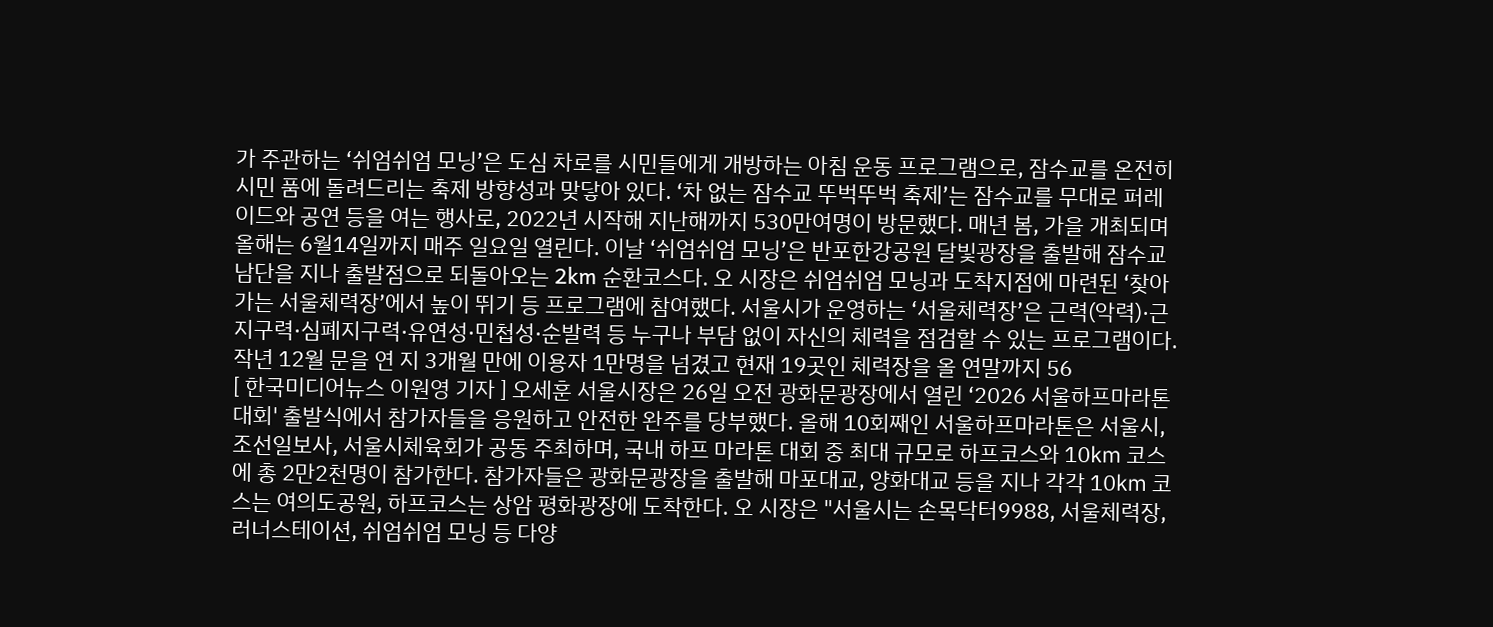가 주관하는 ‘쉬엄쉬엄 모닝’은 도심 차로를 시민들에게 개방하는 아침 운동 프로그램으로, 잠수교를 온전히 시민 품에 돌려드리는 축제 방향성과 맞닿아 있다. ‘차 없는 잠수교 뚜벅뚜벅 축제’는 잠수교를 무대로 퍼레이드와 공연 등을 여는 행사로, 2022년 시작해 지난해까지 530만여명이 방문했다. 매년 봄, 가을 개최되며 올해는 6월14일까지 매주 일요일 열린다. 이날 ‘쉬엄쉬엄 모닝’은 반포한강공원 달빛광장을 출발해 잠수교 남단을 지나 출발점으로 되돌아오는 2km 순환코스다. 오 시장은 쉬엄쉬엄 모닝과 도착지점에 마련된 ‘찾아가는 서울체력장’에서 높이 뛰기 등 프로그램에 참여했다. 서울시가 운영하는 ‘서울체력장’은 근력(악력)·근지구력·심폐지구력·유연성·민첩성·순발력 등 누구나 부담 없이 자신의 체력을 점검할 수 있는 프로그램이다. 작년 12월 문을 연 지 3개월 만에 이용자 1만명을 넘겼고 현재 19곳인 체력장을 올 연말까지 56
[ 한국미디어뉴스 이원영 기자 ] 오세훈 서울시장은 26일 오전 광화문광장에서 열린 ‘2026 서울하프마라톤대회' 출발식에서 참가자들을 응원하고 안전한 완주를 당부했다. 올해 10회째인 서울하프마라톤은 서울시, 조선일보사, 서울시체육회가 공동 주최하며, 국내 하프 마라톤 대회 중 최대 규모로 하프코스와 10㎞ 코스에 총 2만2천명이 참가한다. 참가자들은 광화문광장을 출발해 마포대교, 양화대교 등을 지나 각각 10㎞ 코스는 여의도공원, 하프코스는 상암 평화광장에 도착한다. 오 시장은 "서울시는 손목닥터9988, 서울체력장, 러너스테이션, 쉬엄쉬엄 모닝 등 다양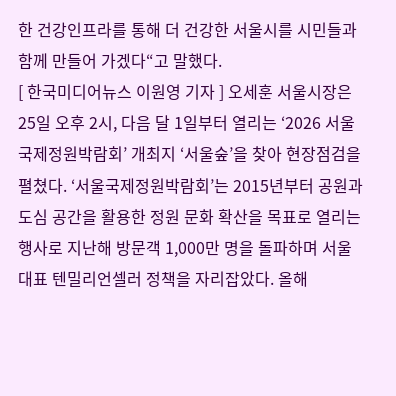한 건강인프라를 통해 더 건강한 서울시를 시민들과 함께 만들어 가겠다“고 말했다.
[ 한국미디어뉴스 이원영 기자 ] 오세훈 서울시장은 25일 오후 2시, 다음 달 1일부터 열리는 ‘2026 서울국제정원박람회’ 개최지 ‘서울숲’을 찾아 현장점검을 펼쳤다. ‘서울국제정원박람회’는 2015년부터 공원과 도심 공간을 활용한 정원 문화 확산을 목표로 열리는 행사로 지난해 방문객 1,000만 명을 돌파하며 서울 대표 텐밀리언셀러 정책을 자리잡았다. 올해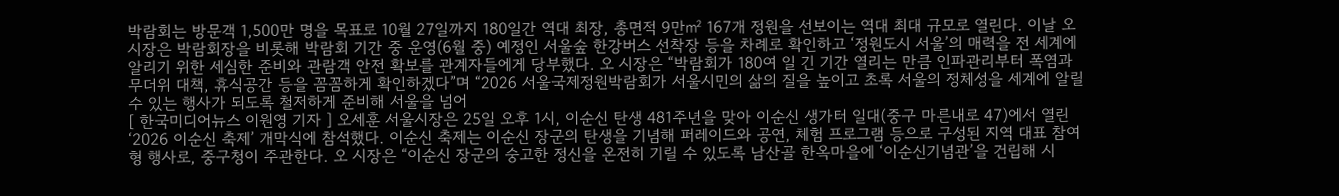박람회는 방문객 1,500만 명을 목표로 10월 27일까지 180일간 역대 최장, 총면적 9만㎡ 167개 정원을 선보이는 역대 최대 규모로 열린다. 이날 오 시장은 박람회장을 비롯해 박람회 기간 중 운영(6월 중) 예정인 서울숲 한강버스 선착장 등을 차례로 확인하고 ‘정원도시 서울’의 매력을 전 세계에 알리기 위한 세심한 준비와 관람객 안전 확보를 관계자들에게 당부했다. 오 시장은 “박람회가 180여 일 긴 기간 열리는 만큼 인파관리부터 폭염과 무더위 대책, 휴식공간 등을 꼼꼼하게 확인하겠다”며 “2026 서울국제정원박람회가 서울시민의 삶의 질을 높이고 초록 서울의 정체성을 세계에 알릴 수 있는 행사가 되도록 철저하게 준비해 서울을 넘어
[ 한국미디어뉴스 이원영 기자 ] 오세훈 서울시장은 25일 오후 1시, 이순신 탄생 481주년을 맞아 이순신 생가터 일대(중구 마른내로 47)에서 열린 ‘2026 이순신 축제’ 개막식에 참석했다. 이순신 축제는 이순신 장군의 탄생을 기념해 퍼레이드와 공연, 체험 프로그램 등으로 구성된 지역 대표 참여형 행사로, 중구청이 주관한다. 오 시장은 “이순신 장군의 숭고한 정신을 온전히 기릴 수 있도록 남산골 한옥마을에 ‘이순신기념관’을 건립해 시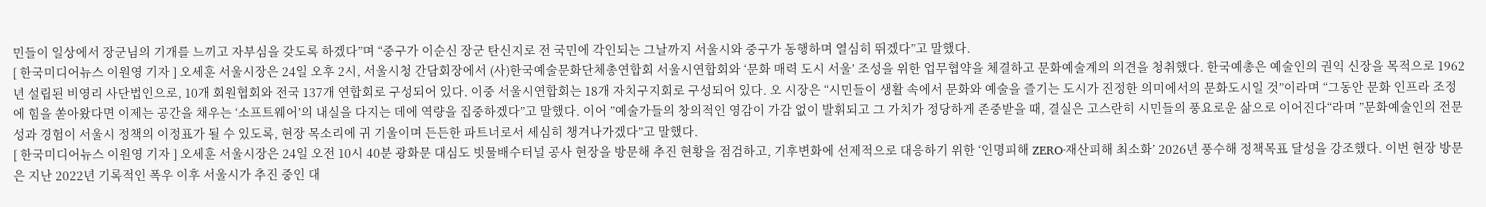민들이 일상에서 장군님의 기개를 느끼고 자부심을 갖도록 하겠다”며 “중구가 이순신 장군 탄신지로 전 국민에 각인되는 그날까지 서울시와 중구가 동행하며 열심히 뛰겠다”고 말했다.
[ 한국미디어뉴스 이원영 기자 ] 오세훈 서울시장은 24일 오후 2시, 서울시청 간담회장에서 (사)한국예술문화단체총연합회 서울시연합회와 ‘문화 매력 도시 서울’ 조성을 위한 업무협약을 체결하고 문화예술계의 의견을 청취했다. 한국예총은 예술인의 권익 신장을 목적으로 1962년 설립된 비영리 사단법인으로, 10개 회원협회와 전국 137개 연합회로 구성되어 있다. 이중 서울시연합회는 18개 자치구지회로 구성되어 있다. 오 시장은 “시민들이 생활 속에서 문화와 예술을 즐기는 도시가 진정한 의미에서의 문화도시일 것”이라며 “그동안 문화 인프라 조정에 힘을 쏟아왔다면 이제는 공간을 채우는 ‘소프트웨어’의 내실을 다지는 데에 역량을 집중하겠다”고 말했다. 이어 ”예술가들의 창의적인 영감이 가감 없이 발휘되고 그 가치가 정당하게 존중받을 때, 결실은 고스란히 시민들의 풍요로운 삶으로 이어진다“라며 ”문화예술인의 전문성과 경험이 서울시 정책의 이정표가 될 수 있도록, 현장 목소리에 귀 기울이며 든든한 파트너로서 세심히 챙겨나가겠다”고 말했다.
[ 한국미디어뉴스 이원영 기자 ] 오세훈 서울시장은 24일 오전 10시 40분 광화문 대심도 빗물배수터널 공사 현장을 방문해 추진 현황을 점검하고, 기후변화에 선제적으로 대응하기 위한 ‘인명피해 ZERO·재산피해 최소화’ 2026년 풍수해 정책목표 달성을 강조했다. 이번 현장 방문은 지난 2022년 기록적인 폭우 이후 서울시가 추진 중인 대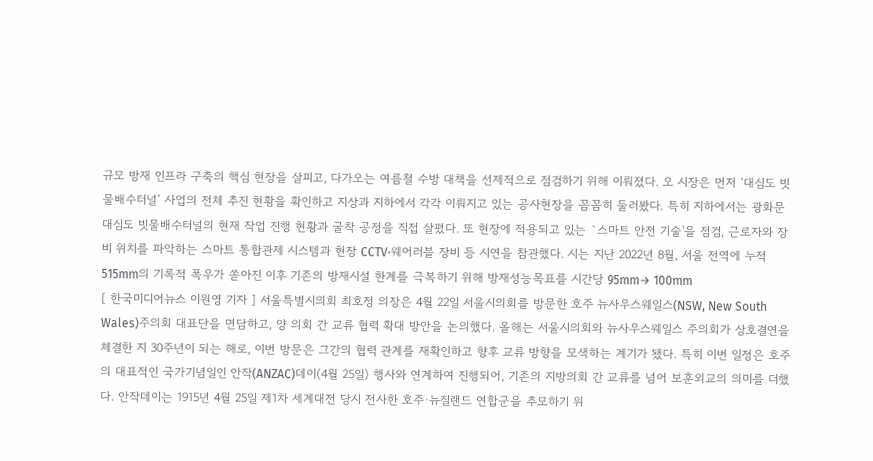규모 방재 인프라 구축의 핵심 현장을 살피고, 다가오는 여름철 수방 대책을 선제적으로 점검하기 위해 이뤄졌다. 오 시장은 먼저 ‘대심도 빗물배수터널’ 사업의 전체 추진 현황을 확인하고 지상과 지하에서 각각 이뤄지고 있는 공사현장을 꼼꼼히 둘러봤다. 특히 지하에서는 광화문 대심도 빗물배수터널의 현재 작업 진행 현황과 굴착 공정을 직접 살폈다. 또 현장에 적용되고 있는 `스마트 안전 기술'을 점검, 근로자와 장비 위치를 파악하는 스마트 통합관제 시스템과 현장 CCTV·웨어러블 장비 등 시연을 참관했다. 시는 지난 2022년 8월, 서울 전역에 누적 515mm의 기록적 폭우가 쏟아진 이후 기존의 방재시설 한계를 극복하기 위해 방재성능목표를 시간당 95mm→ 100mm
[ 한국미디어뉴스 이원영 기자 ] 서울특별시의회 최호정 의장은 4월 22일 서울시의회를 방문한 호주 뉴사우스웨일스(NSW, New South Wales)주의회 대표단을 면담하고, 양 의회 간 교류 협력 확대 방안을 논의했다. 올해는 서울시의회와 뉴사우스웨일스 주의회가 상호결연을 체결한 지 30주년이 되는 해로, 이번 방문은 그간의 협력 관계를 재확인하고 향후 교류 방향을 모색하는 계기가 됐다. 특히 이번 일정은 호주의 대표적인 국가기념일인 안작(ANZAC)데이(4월 25일) 행사와 연계하여 진행되어, 기존의 지방의회 간 교류를 넘어 보훈외교의 의미를 더했다. 안작데이는 1915년 4월 25일 제1차 세계대전 당시 전사한 호주·뉴질랜드 연합군을 추모하기 위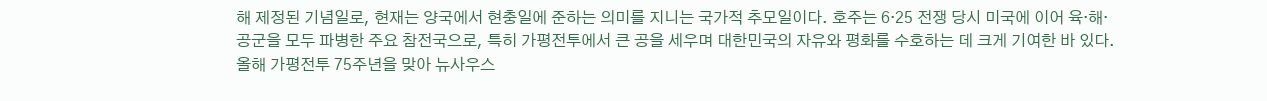해 제정된 기념일로, 현재는 양국에서 현충일에 준하는 의미를 지니는 국가적 추모일이다. 호주는 6·25 전쟁 당시 미국에 이어 육·해·공군을 모두 파병한 주요 참전국으로, 특히 가평전투에서 큰 공을 세우며 대한민국의 자유와 평화를 수호하는 데 크게 기여한 바 있다. 올해 가평전투 75주년을 맞아 뉴사우스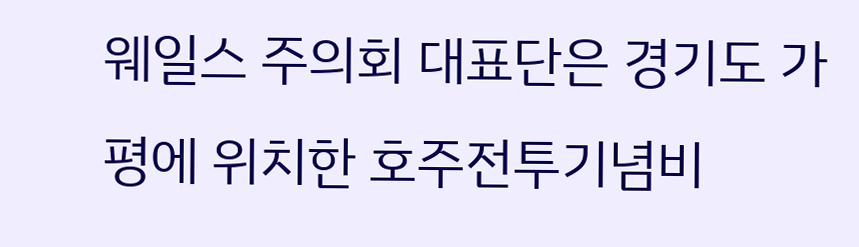웨일스 주의회 대표단은 경기도 가평에 위치한 호주전투기념비